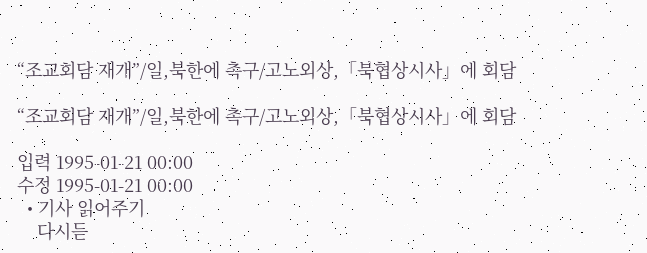“조교회담 재개”/일,북한에 촉구/고노외상,「북협상시사」에 회담

“조교회담 재개”/일,북한에 촉구/고노외상,「북협상시사」에 회담

입력 1995-01-21 00:00
수정 1995-01-21 00:00
  • 기사 읽어주기
    다시듣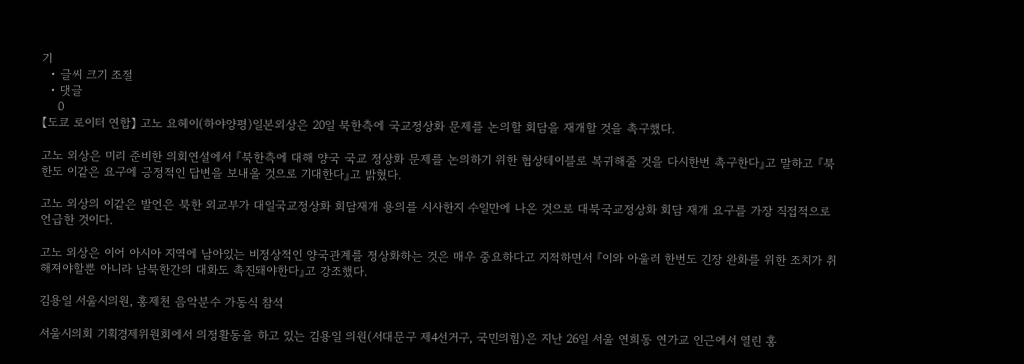기
  • 글씨 크기 조절
  • 댓글
    0
【도쿄 로이터 연합】 고노 요헤이(하야양평)일본외상은 20일 북한측에 국교정상화 문제를 논의할 회담을 재개할 것을 촉구했다.

고노 외상은 미리 준비한 의회연설에서 『북한측에 대해 양국 국교 정상화 문제를 논의하기 위한 협상테이블로 복귀해줄 것을 다시한번 촉구한다』고 말하고 『북한도 이같은 요구에 긍정적인 답변을 보내올 것으로 기대한다』고 밝혔다.

고노 외상의 이같은 발언은 북한 외교부가 대일국교정상화 회담재개 용의를 시사한지 수일만에 나온 것으로 대북국교정상화 회담 재개 요구를 가장 직접적으로 언급한 것이다.

고노 외상은 이어 아시아 지역에 남아있는 비정상적인 양국관계를 정상화하는 것은 매우 중요하다고 지적하면서 『이와 아울러 한번도 긴장 완화를 위한 조치가 취해져야할뿐 아니라 남북한간의 대화도 촉진돼야한다』고 강조했다.

김용일 서울시의원, 홍제천 음악분수 가동식 참석

서울시의회 기획경제위원회에서 의정활동을 하고 있는 김용일 의원(서대문구 제4선거구, 국민의힘)은 지난 26일 서울 연희동 연가교 인근에서 열린 홍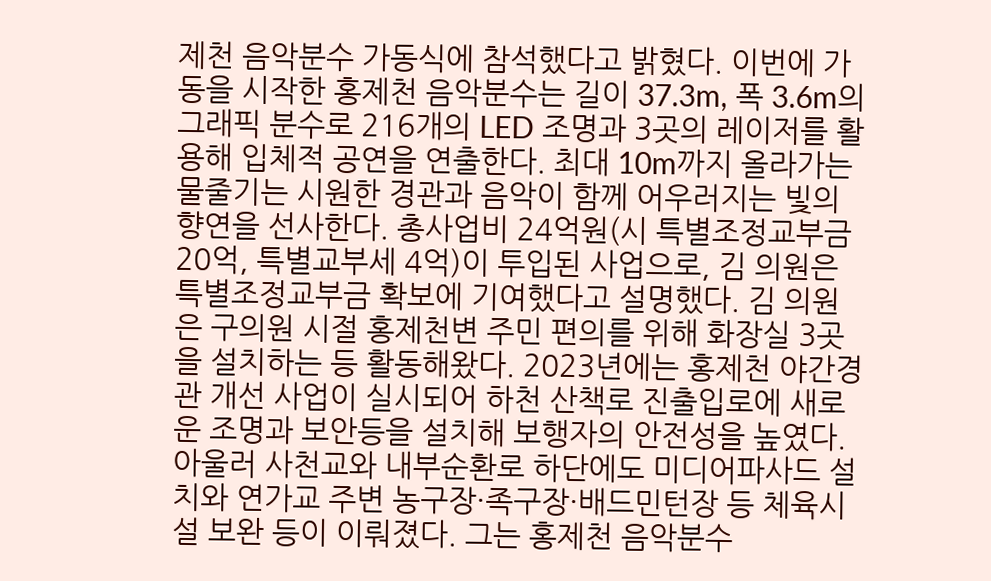제천 음악분수 가동식에 참석했다고 밝혔다. 이번에 가동을 시작한 홍제천 음악분수는 길이 37.3m, 폭 3.6m의 그래픽 분수로 216개의 LED 조명과 3곳의 레이저를 활용해 입체적 공연을 연출한다. 최대 10m까지 올라가는 물줄기는 시원한 경관과 음악이 함께 어우러지는 빛의 향연을 선사한다. 총사업비 24억원(시 특별조정교부금 20억, 특별교부세 4억)이 투입된 사업으로, 김 의원은 특별조정교부금 확보에 기여했다고 설명했다. 김 의원은 구의원 시절 홍제천변 주민 편의를 위해 화장실 3곳을 설치하는 등 활동해왔다. 2023년에는 홍제천 야간경관 개선 사업이 실시되어 하천 산책로 진출입로에 새로운 조명과 보안등을 설치해 보행자의 안전성을 높였다. 아울러 사천교와 내부순환로 하단에도 미디어파사드 설치와 연가교 주변 농구장·족구장·배드민턴장 등 체육시설 보완 등이 이뤄졌다. 그는 홍제천 음악분수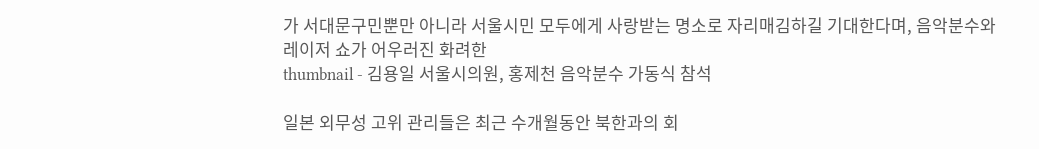가 서대문구민뿐만 아니라 서울시민 모두에게 사랑받는 명소로 자리매김하길 기대한다며, 음악분수와 레이저 쇼가 어우러진 화려한
thumbnail - 김용일 서울시의원, 홍제천 음악분수 가동식 참석

일본 외무성 고위 관리들은 최근 수개월동안 북한과의 회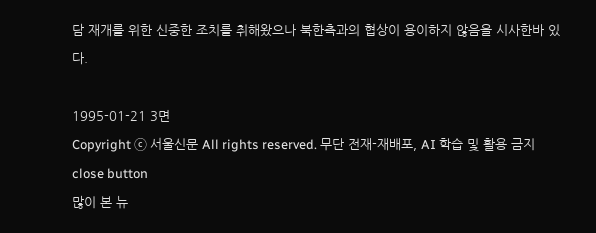담 재개를 위한 신중한 조치를 취해왔으나 북한측과의 협상이 용이하지 않음을 시사한바 있다.

1995-01-21 3면
Copyright ⓒ 서울신문 All rights reserved. 무단 전재-재배포, AI 학습 및 활용 금지
close button
많이 본 뉴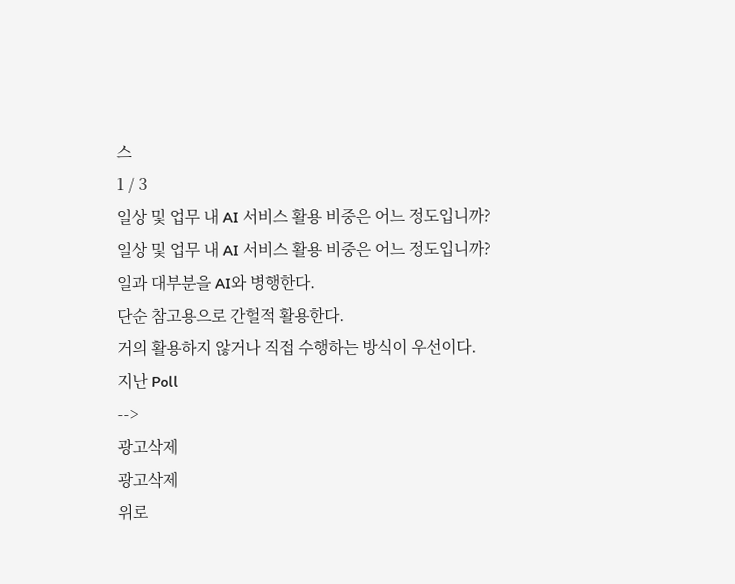스
1 / 3
일상 및 업무 내 AI 서비스 활용 비중은 어느 정도입니까?
일상 및 업무 내 AI 서비스 활용 비중은 어느 정도입니까?
일과 대부분을 AI와 병행한다.
단순 참고용으로 간헐적 활용한다.
거의 활용하지 않거나 직접 수행하는 방식이 우선이다.
지난 Poll
-->
광고삭제
광고삭제
위로